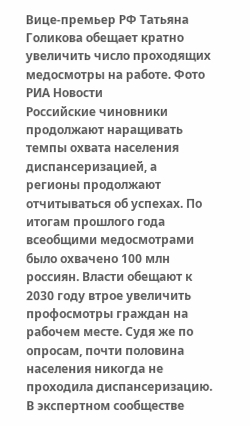Вице-премьер РФ Татьяна Голикова обещает кратно увеличить число проходящих медосмотры на работе. Фото РИА Новости
Российские чиновники продолжают наращивать темпы охвата населения диспансеризацией, а регионы продолжают отчитываться об успехах. По итогам прошлого года всеобщими медосмотрами было охвачено 100 млн россиян. Власти обещают к 2030 году втрое увеличить профосмотры граждан на рабочем месте. Судя же по опросам, почти половина населения никогда не проходила диспансеризацию. В экспертном сообществе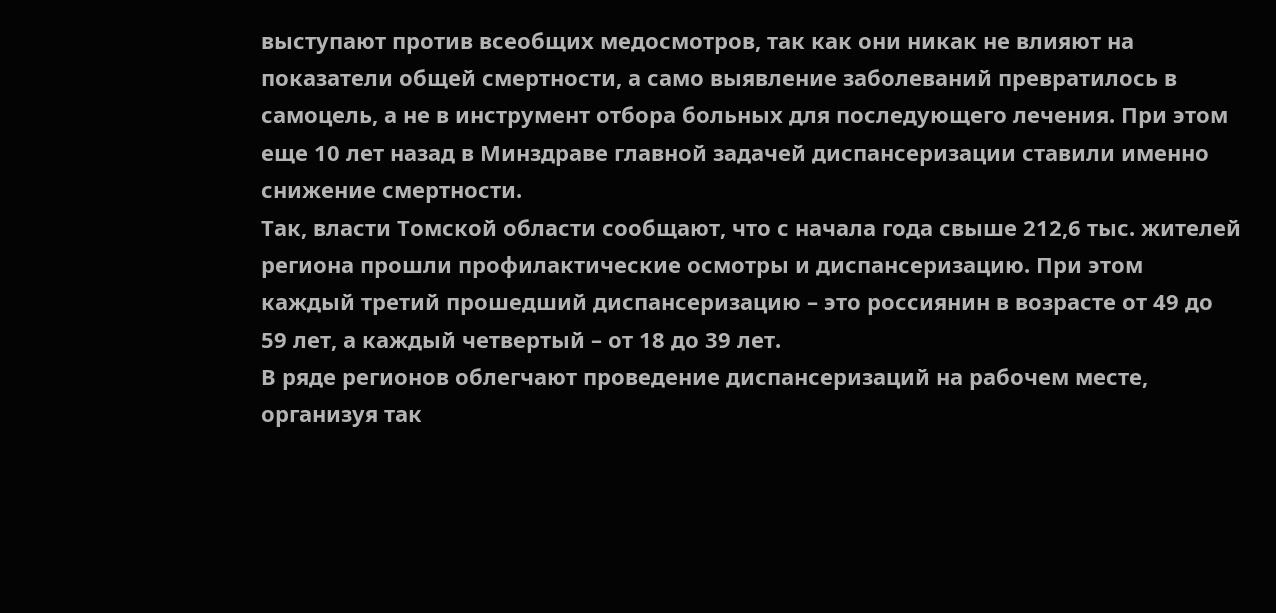выступают против всеобщих медосмотров, так как они никак не влияют на показатели общей смертности, а само выявление заболеваний превратилось в самоцель, а не в инструмент отбора больных для последующего лечения. При этом еще 10 лет назад в Минздраве главной задачей диспансеризации ставили именно снижение смертности.
Так, власти Томской области сообщают, что с начала года свыше 212,6 тыс. жителей региона прошли профилактические осмотры и диспансеризацию. При этом каждый третий прошедший диспансеризацию – это россиянин в возрасте от 49 до 59 лет, а каждый четвертый – от 18 до 39 лет.
В ряде регионов облегчают проведение диспансеризаций на рабочем месте, организуя так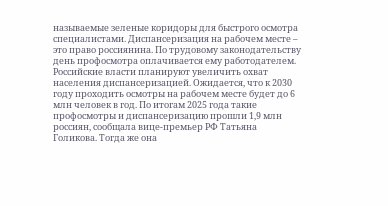называемые зеленые коридоры для быстрого осмотра специалистами. Диспансеризация на рабочем месте – это право россиянина. По трудовому законодательству день профосмотра оплачивается ему работодателем.
Российские власти планируют увеличить охват населения диспансеризацией. Ожидается, что к 2030 году проходить осмотры на рабочем месте будет до 6 млн человек в год. По итогам 2025 года такие профосмотры и диспансеризацию прошли 1,9 млн россиян, сообщала вице-премьер РФ Татьяна Голикова. Тогда же она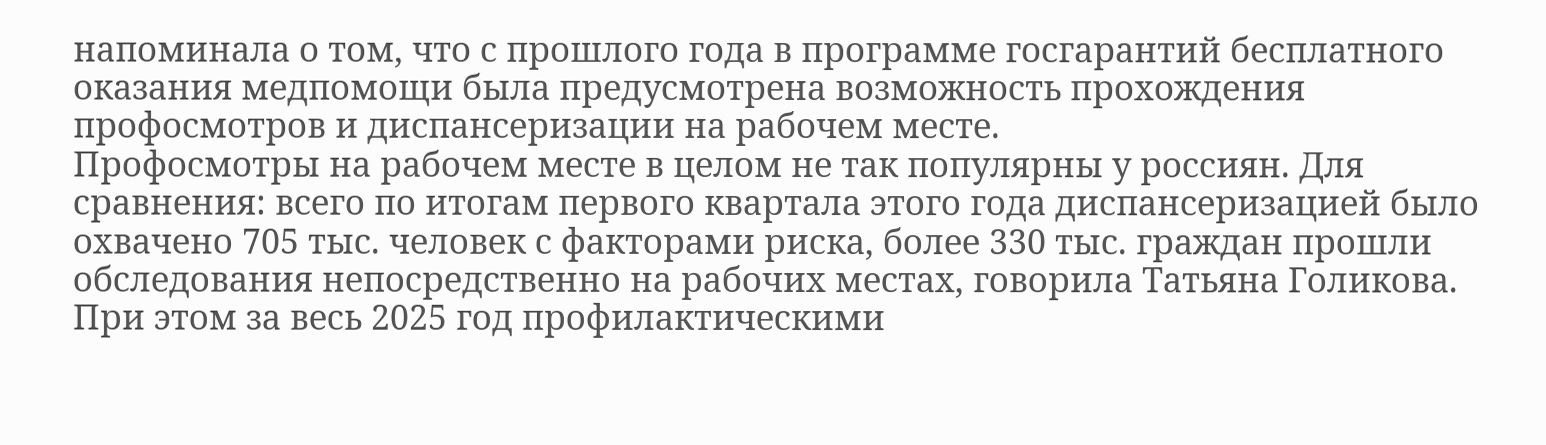напоминала о том, что с прошлого года в программе госгарантий бесплатного оказания медпомощи была предусмотрена возможность прохождения профосмотров и диспансеризации на рабочем месте.
Профосмотры на рабочем месте в целом не так популярны у россиян. Для сравнения: всего по итогам первого квартала этого года диспансеризацией было охвачено 705 тыс. человек с факторами риска, более 330 тыс. граждан прошли обследования непосредственно на рабочих местах, говорила Татьяна Голикова. При этом за весь 2025 год профилактическими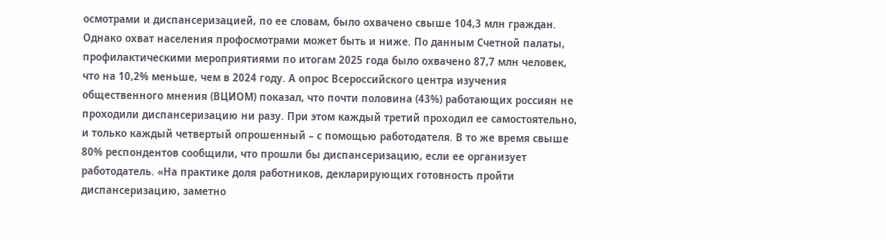осмотрами и диспансеризацией, по ее словам, было охвачено свыше 104,3 млн граждан.
Однако охват населения профосмотрами может быть и ниже. По данным Счетной палаты, профилактическими мероприятиями по итогам 2025 года было охвачено 87,7 млн человек, что на 10,2% меньше, чем в 2024 году. А опрос Всероссийского центра изучения общественного мнения (ВЦИОМ) показал, что почти половина (43%) работающих россиян не проходили диспансеризацию ни разу. При этом каждый третий проходил ее самостоятельно, и только каждый четвертый опрошенный – с помощью работодателя. В то же время свыше 80% респондентов сообщили, что прошли бы диспансеризацию, если ее организует работодатель. «На практике доля работников, декларирующих готовность пройти диспансеризацию, заметно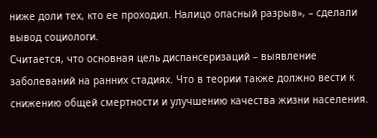ниже доли тех, кто ее проходил. Налицо опасный разрыв», – сделали вывод социологи.
Считается, что основная цель диспансеризаций – выявление заболеваний на ранних стадиях. Что в теории также должно вести к снижению общей смертности и улучшению качества жизни населения.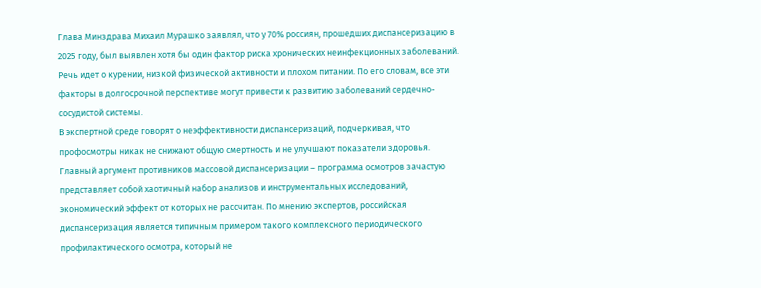Глава Минздрава Михаил Мурашко заявлял, что у 70% россиян, прошедших диспансеризацию в 2025 году, был выявлен хотя бы один фактор риска хронических неинфекционных заболеваний. Речь идет о курении, низкой физической активности и плохом питании. По его словам, все эти факторы в долгосрочной перспективе могут привести к развитию заболеваний сердечно-сосудистой системы.
В экспертной среде говорят о неэффективности диспансеризаций, подчеркивая, что профосмотры никак не снижают общую смертность и не улучшают показатели здоровья. Главный аргумент противников массовой диспансеризации – программа осмотров зачастую представляет собой хаотичный набор анализов и инструментальных исследований, экономический эффект от которых не рассчитан. По мнению экспертов, российская диспансеризация является типичным примером такого комплексного периодического профилактического осмотра, который не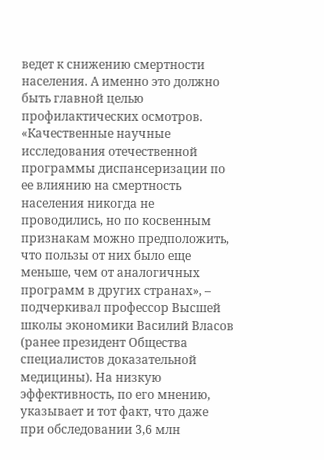ведет к снижению смертности населения. А именно это должно быть главной целью профилактических осмотров.
«Качественные научные исследования отечественной программы диспансеризации по ее влиянию на смертность населения никогда не проводились, но по косвенным признакам можно предположить, что пользы от них было еще меньше, чем от аналогичных программ в других странах», – подчеркивал профессор Высшей школы экономики Василий Власов (ранее президент Общества специалистов доказательной медицины). На низкую эффективность, по его мнению, указывает и тот факт, что даже при обследовании 3,6 млн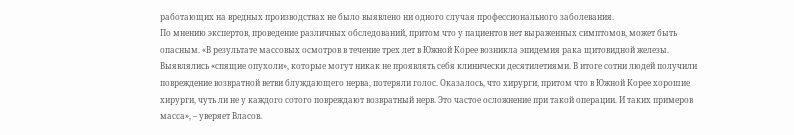работающих на вредных производствах не было выявлено ни одного случая профессионального заболевания.
По мнению экспертов, проведение различных обследований, притом что у пациентов нет выраженных симптомов, может быть опасным. «В результате массовых осмотров в течение трех лет в Южной Корее возникла эпидемия рака щитовидной железы. Выявлялись «спящие опухоли», которые могут никак не проявлять себя клинически десятилетиями. В итоге сотни людей получили повреждение возвратной ветви блуждающего нерва, потеряли голос. Оказалось, что хирурги, притом что в Южной Корее хорошие хирурги, чуть ли не у каждого сотого повреждают возвратный нерв. Это частое осложнение при такой операции. И таких примеров масса», – уверяет Власов.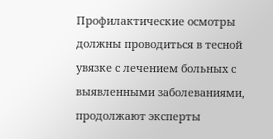Профилактические осмотры должны проводиться в тесной увязке с лечением больных с выявленными заболеваниями, продолжают эксперты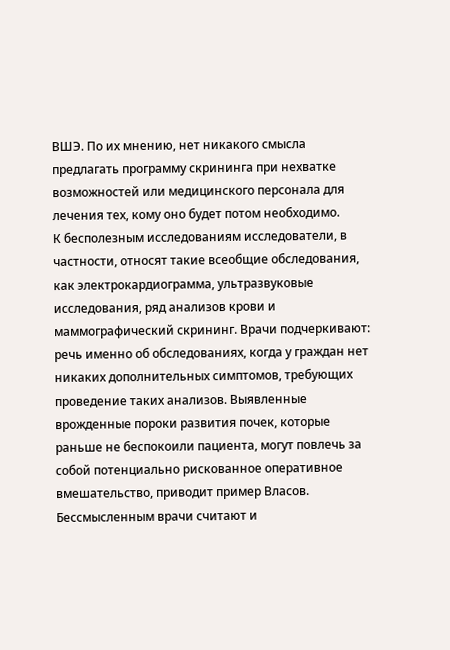ВШЭ. По их мнению, нет никакого смысла предлагать программу скрининга при нехватке возможностей или медицинского персонала для лечения тех, кому оно будет потом необходимо.
К бесполезным исследованиям исследователи, в частности, относят такие всеобщие обследования, как электрокардиограмма, ультразвуковые исследования, ряд анализов крови и маммографический скрининг. Врачи подчеркивают: речь именно об обследованиях, когда у граждан нет никаких дополнительных симптомов, требующих проведение таких анализов. Выявленные врожденные пороки развития почек, которые раньше не беспокоили пациента, могут повлечь за собой потенциально рискованное оперативное вмешательство, приводит пример Власов. Бессмысленным врачи считают и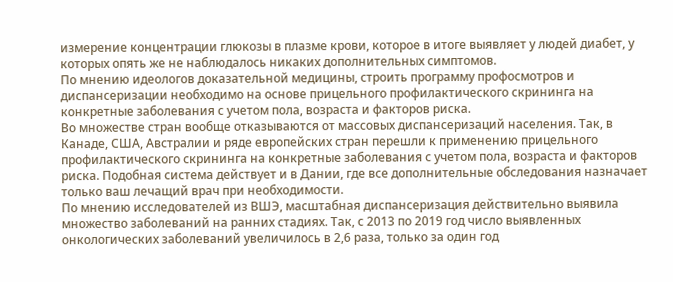измерение концентрации глюкозы в плазме крови, которое в итоге выявляет у людей диабет, у которых опять же не наблюдалось никаких дополнительных симптомов.
По мнению идеологов доказательной медицины, строить программу профосмотров и диспансеризации необходимо на основе прицельного профилактического скрининга на конкретные заболевания с учетом пола, возраста и факторов риска.
Во множестве стран вообще отказываются от массовых диспансеризаций населения. Так, в Канаде, США, Австралии и ряде европейских стран перешли к применению прицельного профилактического скрининга на конкретные заболевания с учетом пола, возраста и факторов риска. Подобная система действует и в Дании, где все дополнительные обследования назначает только ваш лечащий врач при необходимости.
По мнению исследователей из ВШЭ, масштабная диспансеризация действительно выявила множество заболеваний на ранних стадиях. Так, с 2013 по 2019 год число выявленных онкологических заболеваний увеличилось в 2,6 раза, только за один год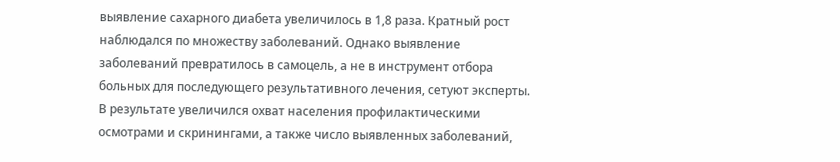выявление сахарного диабета увеличилось в 1,8 раза. Кратный рост наблюдался по множеству заболеваний. Однако выявление заболеваний превратилось в самоцель, а не в инструмент отбора больных для последующего результативного лечения, сетуют эксперты. В результате увеличился охват населения профилактическими осмотрами и скринингами, а также число выявленных заболеваний,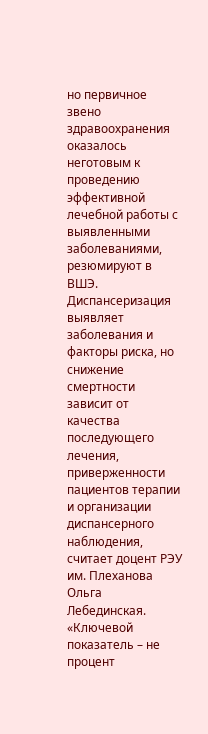но первичное звено здравоохранения оказалось неготовым к проведению эффективной лечебной работы с выявленными заболеваниями, резюмируют в ВШЭ.
Диспансеризация выявляет заболевания и факторы риска, но снижение смертности зависит от качества последующего лечения, приверженности пациентов терапии и организации диспансерного наблюдения, считает доцент РЭУ им. Плеханова Ольга Лебединская. «Ключевой показатель – не процент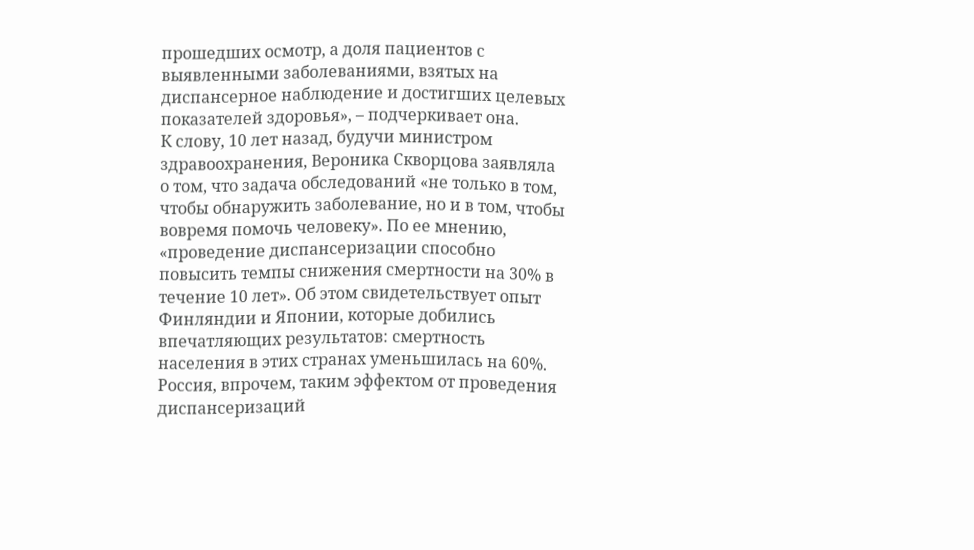прошедших осмотр, а доля пациентов с выявленными заболеваниями, взятых на диспансерное наблюдение и достигших целевых показателей здоровья», – подчеркивает она.
К слову, 10 лет назад, будучи министром здравоохранения, Вероника Скворцова заявляла о том, что задача обследований «не только в том, чтобы обнаружить заболевание, но и в том, чтобы вовремя помочь человеку». По ее мнению, «проведение диспансеризации способно повысить темпы снижения смертности на 30% в течение 10 лет». Об этом свидетельствует опыт Финляндии и Японии, которые добились впечатляющих результатов: смертность населения в этих странах уменьшилась на 60%.
Россия, впрочем, таким эффектом от проведения диспансеризаций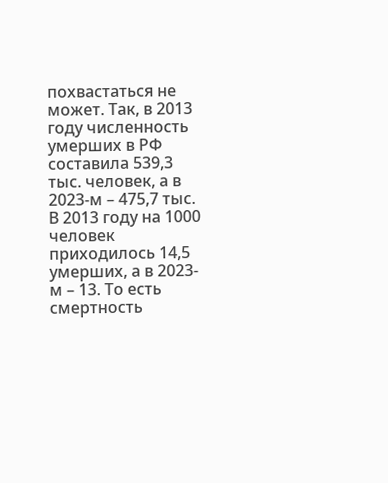похвастаться не может. Так, в 2013 году численность умерших в РФ составила 539,3 тыс. человек, а в 2023-м – 475,7 тыс. В 2013 году на 1000 человек приходилось 14,5 умерших, а в 2023-м – 13. То есть смертность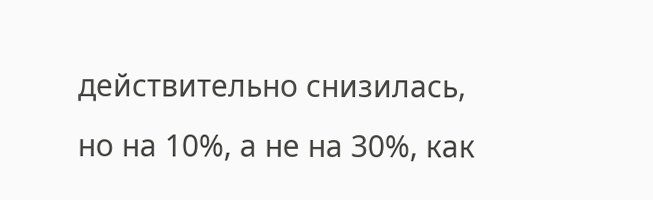действительно снизилась, но на 10%, а не на 30%, как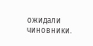ожидали чиновники.